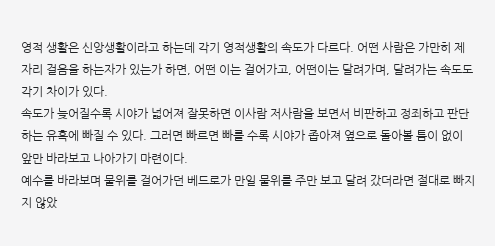영적 생활은 신앙생활이라고 하는데 각기 영적생활의 속도가 다르다. 어떤 사람은 가만히 제자리 걸음을 하는자가 있는가 하면, 어떤 이는 걸어가고, 어떤이는 달려가며, 달려가는 속도도 각기 차이가 있다.
속도가 늦어질수록 시야가 넓어져 잘못하면 이사람 저사람을 보면서 비판하고 정죄하고 판단하는 유혹에 빠질 수 있다. 그러면 빠르면 빠를 수록 시야가 좁아져 옆으로 돌아볼 틈이 없이 앞만 바라보고 나아가기 마련이다.
예수를 바라보며 물위를 걸어가던 베드로가 만일 물위를 주만 보고 달려 갔더라면 절대로 빠지지 않았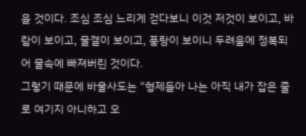을 것이다. 조심 조심 느리게 걷다보니 이것 저것이 보이고, 바람이 보이고, 물결이 보이고, 풍랑이 보이니 두려움에 정복되어 물속에 빠져버린 것이다.
그렇기 때문에 바울사도는 "형제들아 나는 아직 내가 잡은 줄로 여기지 아니하고 오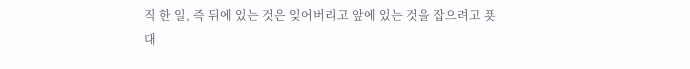직 한 일, 즉 뒤에 있는 것은 잊어버리고 앞에 있는 것을 잡으려고 푯대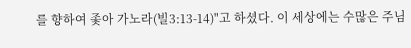를 향하여 좇아 가노라(빌3:13-14)"고 하셨다. 이 세상에는 수많은 주님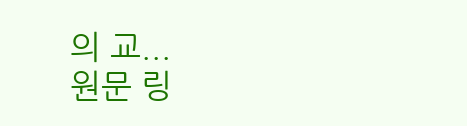의 교...
원문 링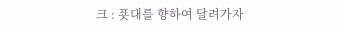크 : 푯대를 향하여 달려가자